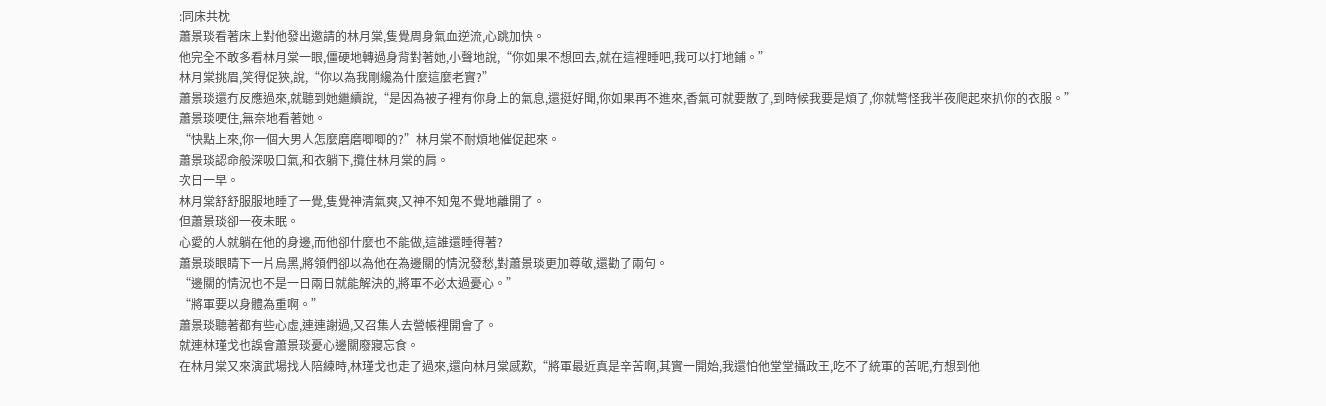:同床共枕
蕭景琰看著床上對他發出邀請的林月棠,隻覺周身氣血逆流,心跳加快。
他完全不敢多看林月棠一眼,僵硬地轉過身背對著她,小聲地說,“你如果不想回去,就在這裡睡吧,我可以打地鋪。”
林月棠挑眉,笑得促狹,說,“你以為我剛纔為什麼這麼老實?”
蕭景琰還冇反應過來,就聽到她繼續說,“是因為被子裡有你身上的氣息,還挺好聞,你如果再不進來,香氣可就要散了,到時候我要是煩了,你就彆怪我半夜爬起來扒你的衣服。”
蕭景琰哽住,無奈地看著她。
“快點上來,你一個大男人怎麼磨磨唧唧的?”林月棠不耐煩地催促起來。
蕭景琰認命般深吸口氣,和衣躺下,攬住林月棠的肩。
次日一早。
林月棠舒舒服服地睡了一覺,隻覺神清氣爽,又神不知鬼不覺地離開了。
但蕭景琰卻一夜未眠。
心愛的人就躺在他的身邊,而他卻什麼也不能做,這誰還睡得著?
蕭景琰眼睛下一片烏黑,將領們卻以為他在為邊關的情況發愁,對蕭景琰更加尊敬,還勸了兩句。
“邊關的情況也不是一日兩日就能解決的,將軍不必太過憂心。”
“將軍要以身體為重啊。”
蕭景琰聽著都有些心虛,連連謝過,又召集人去營帳裡開會了。
就連林瑾戈也誤會蕭景琰憂心邊關廢寢忘食。
在林月棠又來演武場找人陪練時,林瑾戈也走了過來,還向林月棠感歎,“將軍最近真是辛苦啊,其實一開始,我還怕他堂堂攝政王,吃不了統軍的苦呢,冇想到他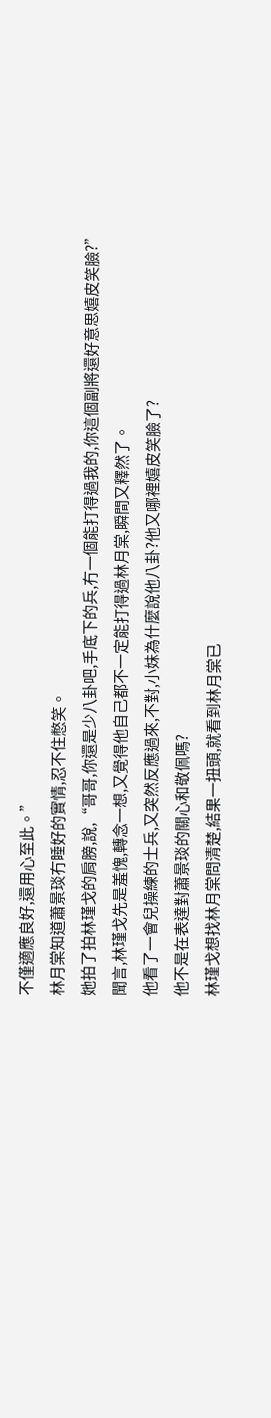不僅適應良好,還用心至此。”
林月棠知道蕭景琰冇睡好的實情,忍不住憋笑。
她拍了拍林瑾戈的肩膀,說,“哥哥,你還是少八卦吧,手底下的兵,冇一個能打得過我的,你這個副將還好意思嬉皮笑臉?”
聞言,林瑾戈先是羞愧,轉念一想,又覺得他自己都不一定能打得過林月棠,瞬間又釋然了。
他看了一會兒操練的士兵,又突然反應過來,不對,小妹為什麼說他八卦?他又哪裡嬉皮笑臉了?
他不是在表達對蕭景琰的關心和敬佩嗎?
林瑾戈想找林月棠問清楚,結果一扭頭,就看到林月棠已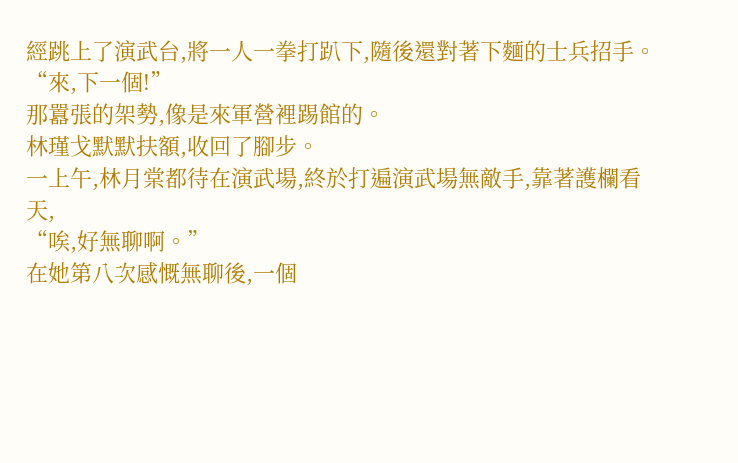經跳上了演武台,將一人一拳打趴下,隨後還對著下麵的士兵招手。
“來,下一個!”
那囂張的架勢,像是來軍營裡踢館的。
林瑾戈默默扶額,收回了腳步。
一上午,林月棠都待在演武場,終於打遍演武場無敵手,靠著護欄看天,
“唉,好無聊啊。”
在她第八次感慨無聊後,一個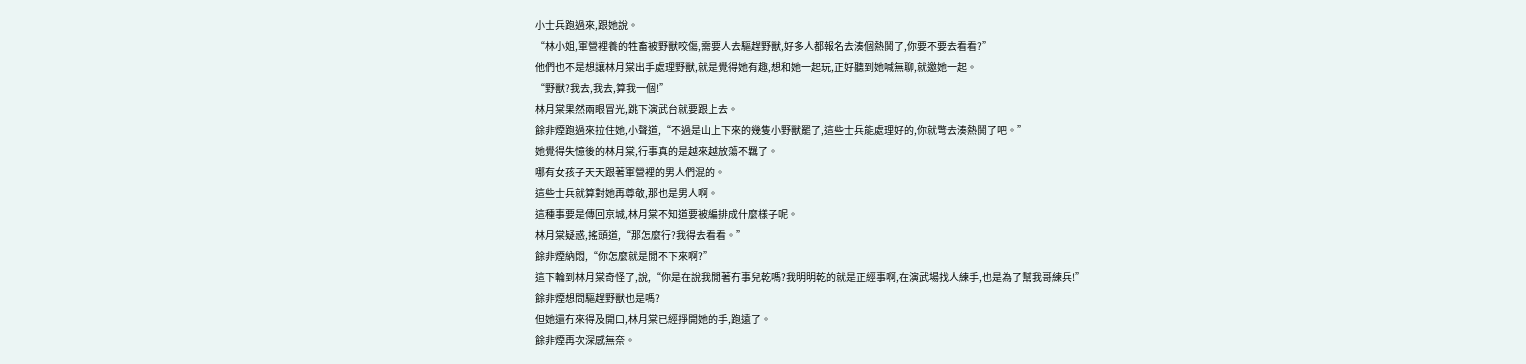小士兵跑過來,跟她說。
“林小姐,軍營裡養的牲畜被野獸咬傷,需要人去驅趕野獸,好多人都報名去湊個熱鬨了,你要不要去看看?”
他們也不是想讓林月棠出手處理野獸,就是覺得她有趣,想和她一起玩,正好聽到她喊無聊,就邀她一起。
“野獸?我去,我去,算我一個!”
林月棠果然兩眼冒光,跳下演武台就要跟上去。
餘非煙跑過來拉住她,小聲道,“不過是山上下來的幾隻小野獸罷了,這些士兵能處理好的,你就彆去湊熱鬨了吧。”
她覺得失憶後的林月棠,行事真的是越來越放蕩不羈了。
哪有女孩子天天跟著軍營裡的男人們混的。
這些士兵就算對她再尊敬,那也是男人啊。
這種事要是傳回京城,林月棠不知道要被編排成什麼樣子呢。
林月棠疑惑,搖頭道,“那怎麼行?我得去看看。”
餘非煙納悶,“你怎麼就是閒不下來啊?”
這下輪到林月棠奇怪了,說,“你是在說我閒著冇事兒乾嗎?我明明乾的就是正經事啊,在演武場找人練手,也是為了幫我哥練兵!”
餘非煙想問驅趕野獸也是嗎?
但她還冇來得及開口,林月棠已經掙開她的手,跑遠了。
餘非煙再次深感無奈。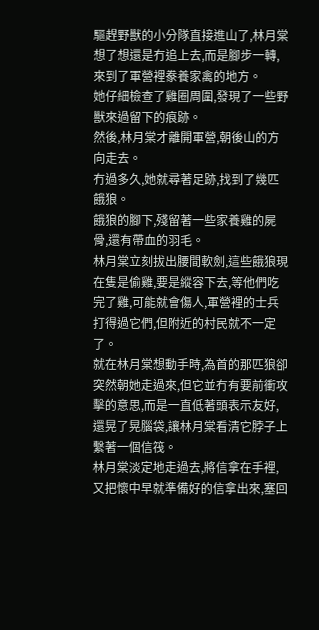驅趕野獸的小分隊直接進山了,林月棠想了想還是冇追上去,而是腳步一轉,來到了軍營裡豢養家禽的地方。
她仔細檢查了雞圈周圍,發現了一些野獸來過留下的痕跡。
然後,林月棠才離開軍營,朝後山的方向走去。
冇過多久,她就尋著足跡,找到了幾匹餓狼。
餓狼的腳下,殘留著一些家養雞的屍骨,還有帶血的羽毛。
林月棠立刻拔出腰間軟劍,這些餓狼現在隻是偷雞,要是縱容下去,等他們吃完了雞,可能就會傷人,軍營裡的士兵打得過它們,但附近的村民就不一定了。
就在林月棠想動手時,為首的那匹狼卻突然朝她走過來,但它並冇有要前衝攻擊的意思,而是一直低著頭表示友好,還晃了晃腦袋,讓林月棠看清它脖子上繫著一個信筏。
林月棠淡定地走過去,將信拿在手裡,又把懷中早就準備好的信拿出來,塞回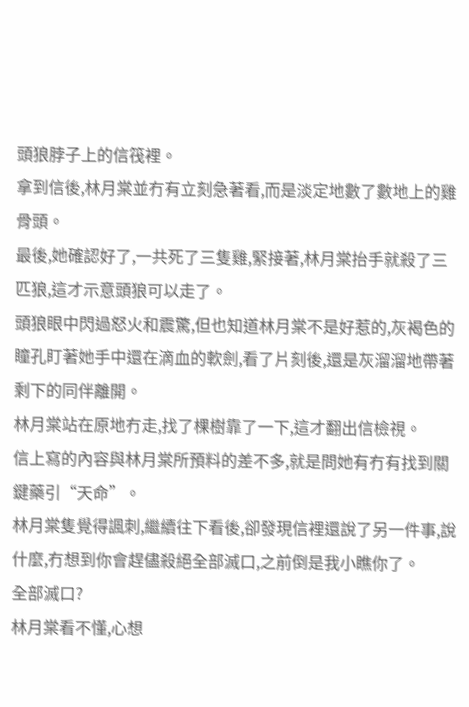頭狼脖子上的信筏裡。
拿到信後,林月棠並冇有立刻急著看,而是淡定地數了數地上的雞骨頭。
最後,她確認好了,一共死了三隻雞,緊接著,林月棠抬手就殺了三匹狼,這才示意頭狼可以走了。
頭狼眼中閃過怒火和震驚,但也知道林月棠不是好惹的,灰褐色的瞳孔盯著她手中還在滴血的軟劍,看了片刻後,還是灰溜溜地帶著剩下的同伴離開。
林月棠站在原地冇走,找了棵樹靠了一下,這才翻出信檢視。
信上寫的內容與林月棠所預料的差不多,就是問她有冇有找到關鍵藥引“天命”。
林月棠隻覺得諷刺,繼續往下看後,卻發現信裡還說了另一件事,說什麼,冇想到你會趕儘殺絕全部滅口,之前倒是我小瞧你了。
全部滅口?
林月棠看不懂,心想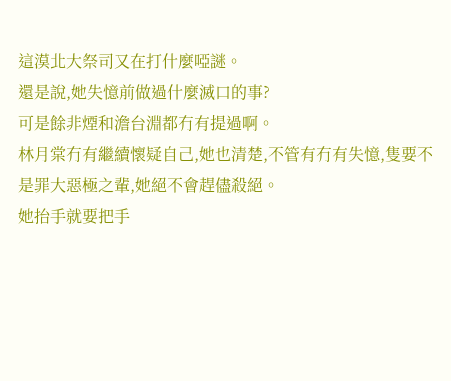這漠北大祭司又在打什麼啞謎。
還是說,她失憶前做過什麼滅口的事?
可是餘非煙和澹台淵都冇有提過啊。
林月棠冇有繼續懷疑自己,她也清楚,不管有冇有失憶,隻要不是罪大惡極之輩,她絕不會趕儘殺絕。
她抬手就要把手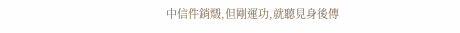中信件銷燬,但剛運功,就聽見身後傳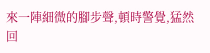來一陣細微的腳步聲,頓時警覺,猛然回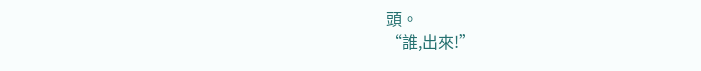頭。
“誰,出來!”